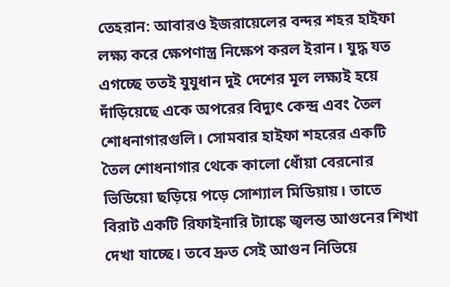তেহরান: আবারও ইজরায়েলের বন্দর শহর হাইফা লক্ষ্য করে ক্ষেপণাস্ত্র নিক্ষেপ করল ইরান। যুদ্ধ যত এগচ্ছে ততই যুযুধান দুই দেশের মূল লক্ষ্যই হয়ে দাঁড়িয়েছে একে অপরের বিদ্যুৎ কেন্দ্র এবং তৈল শোধনাগারগুলি। সোমবার হাইফা শহরের একটি তৈল শোধনাগার থেকে কালো ধোঁয়া বেরনোর ভিডিয়ো ছড়িয়ে পড়ে সোশ্যাল মিডিয়ায়। তাতে বিরাট একটি রিফাইনারি ট্যাঙ্কে জ্বলন্ত আগুনের শিখা দেখা যাচ্ছে। তবে দ্রুত সেই আগুন নিভিয়ে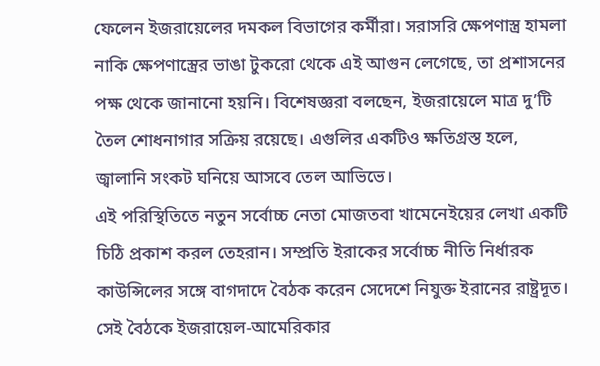ফেলেন ইজরায়েলের দমকল বিভাগের কর্মীরা। সরাসরি ক্ষেপণাস্ত্র হামলা নাকি ক্ষেপণাস্ত্রের ভাঙা টুকরো থেকে এই আগুন লেগেছে, তা প্রশাসনের পক্ষ থেকে জানানো হয়নি। বিশেষজ্ঞরা বলছেন, ইজরায়েলে মাত্র দু’টি তৈল শোধনাগার সক্রিয় রয়েছে। এগুলির একটিও ক্ষতিগ্রস্ত হলে, জ্বালানি সংকট ঘনিয়ে আসবে তেল আভিভে।
এই পরিস্থিতিতে নতুন সর্বোচ্চ নেতা মোজতবা খামেনেইয়ের লেখা একটি চিঠি প্রকাশ করল তেহরান। সম্প্রতি ইরাকের সর্বোচ্চ নীতি নির্ধারক কাউন্সিলের সঙ্গে বাগদাদে বৈঠক করেন সেদেশে নিযুক্ত ইরানের রাষ্ট্রদূত। সেই বৈঠকে ইজরায়েল-আমেরিকার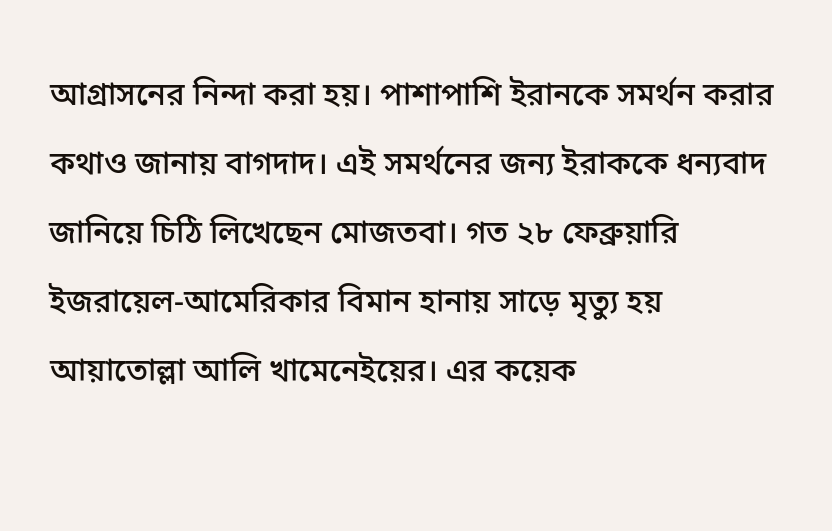আগ্রাসনের নিন্দা করা হয়। পাশাপাশি ইরানকে সমর্থন করার কথাও জানায় বাগদাদ। এই সমর্থনের জন্য ইরাককে ধন্যবাদ জানিয়ে চিঠি লিখেছেন মোজতবা। গত ২৮ ফেব্রুয়ারি ইজরায়েল-আমেরিকার বিমান হানায় সাড়ে মৃত্যু হয় আয়াতোল্লা আলি খামেনেইয়ের। এর কয়েক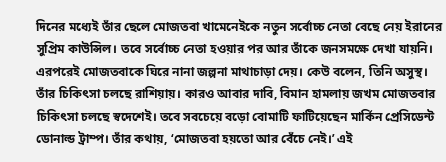দিনের মধ্যেই তাঁর ছেলে মোজতবা খামেনেইকে নতুন সর্বোচ্চ নেতা বেছে নেয় ইরানের সুপ্রিম কাউন্সিল। তবে সর্বোচ্চ নেতা হওয়ার পর আর তাঁকে জনসমক্ষে দেখা যায়নি। এরপরেই মোজতবাকে ঘিরে নানা জল্পনা মাথাচাড়া দেয়। কেউ বলেন, তিনি অসুস্থ। তাঁর চিকিৎসা চলছে রাশিয়ায়। কারও আবার দাবি, বিমান হামলায় জখম মোজতবার চিকিৎসা চলছে স্বদেশেই। তবে সবচেয়ে বড়ো বোমাটি ফাটিয়েছেন মার্কিন প্রেসিডেন্ট ডোনাল্ড ট্রাম্প। তাঁর কথায়, ‘মোজতবা হয়তো আর বেঁচে নেই।’ এই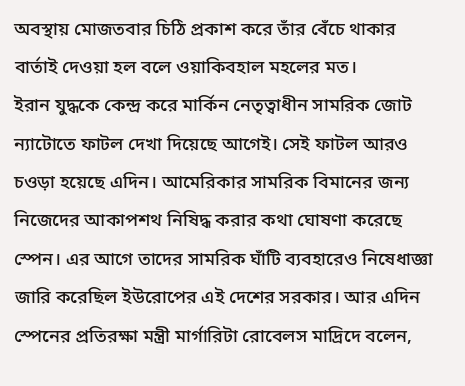অবস্থায় মোজতবার চিঠি প্রকাশ করে তাঁর বেঁচে থাকার বার্তাই দেওয়া হল বলে ওয়াকিবহাল মহলের মত।
ইরান যুদ্ধকে কেন্দ্র করে মার্কিন নেতৃত্বাধীন সামরিক জোট ন্যাটোতে ফাটল দেখা দিয়েছে আগেই। সেই ফাটল আরও চওড়া হয়েছে এদিন। আমেরিকার সামরিক বিমানের জন্য নিজেদের আকাপশথ নিষিদ্ধ করার কথা ঘোষণা করেছে স্পেন। এর আগে তাদের সামরিক ঘাঁটি ব্যবহারেও নিষেধাজ্ঞা জারি করেছিল ইউরোপের এই দেশের সরকার। আর এদিন স্পেনের প্রতিরক্ষা মন্ত্রী মার্গারিটা রোবেলস মাদ্রিদে বলেন,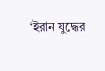‘ইরান যুদ্ধের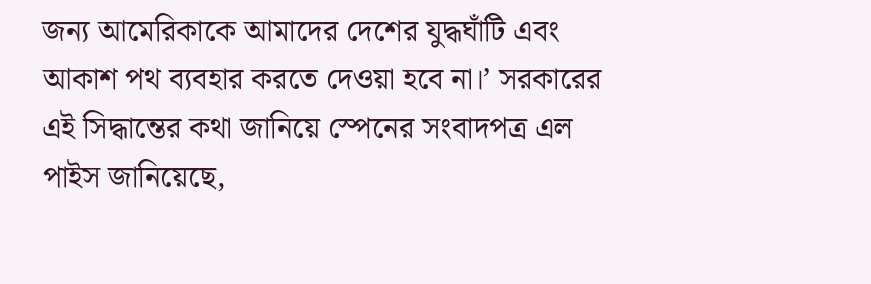জন্য আমেরিকাকে আমাদের দেশের যুদ্ধঘাঁটি এবং আকাশ পথ ব্যবহার করতে দেওয়া হবে না।’ সরকারের এই সিদ্ধান্তের কথা জানিয়ে স্পেনের সংবাদপত্র এল পাইস জানিয়েছে,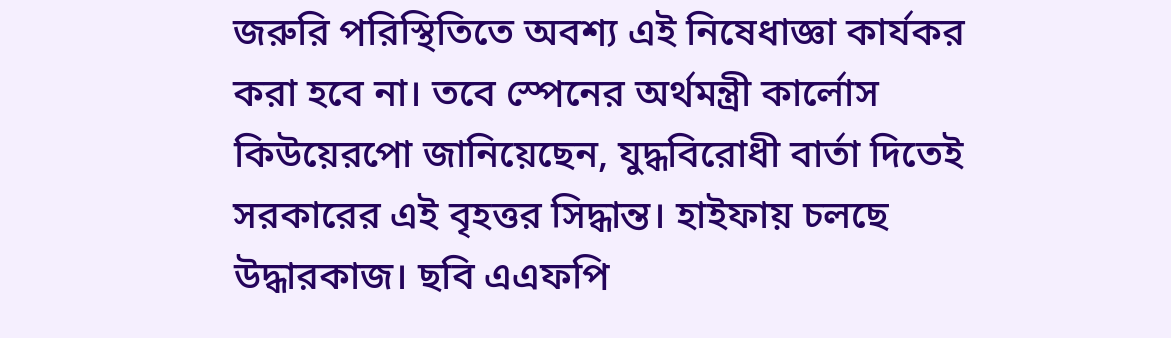জরুরি পরিস্থিতিতে অবশ্য এই নিষেধাজ্ঞা কার্যকর করা হবে না। তবে স্পেনের অর্থমন্ত্রী কার্লোস কিউয়েরপো জানিয়েছেন, যুদ্ধবিরোধী বার্তা দিতেই সরকারের এই বৃহত্তর সিদ্ধান্ত। হাইফায় চলছে উদ্ধারকাজ। ছবি এএফপি